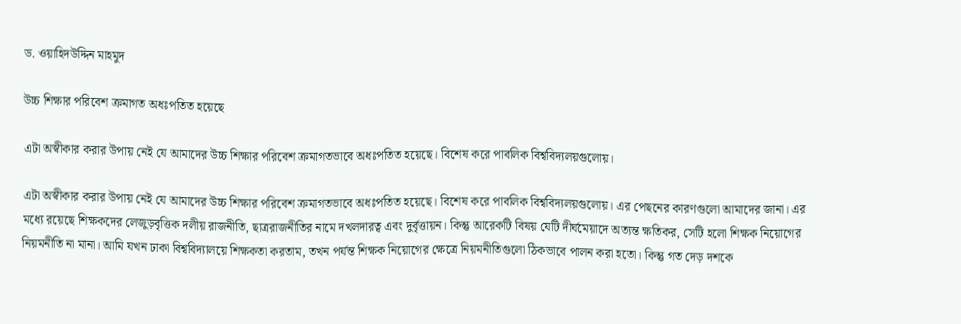ড. ওয়াহিদউদ্দিন মাহমুদ

উচ্চ শিক্ষার পরিবেশ ক্রমাগত অধঃপতিত হয়েছে

এটা অস্বীকার করার উপায় নেই যে আমাদের উচ্চ শিক্ষার পরিবেশ ক্রমাগতভাবে অধঃপতিত হয়েছে। বিশেষ করে পাবলিক বিশ্ববিদ্যলয়গুলোয়।

এটা অস্বীকার করার উপায় নেই যে আমাদের উচ্চ শিক্ষার পরিবেশ ক্রমাগতভাবে অধঃপতিত হয়েছে। বিশেষ করে পাবলিক বিশ্ববিদ্যলয়গুলোয়। এর পেছনের কারণগুলো আমাদের জানা। এর মধ্যে রয়েছে শিক্ষকদের লেজুড়বৃত্তিক দলীয় রাজনীতি, ছাত্ররাজনীতির নামে দখলদারত্ব এবং দুর্বৃত্তায়ন। কিন্তু আরেকটি বিষয় যেটি দীর্ঘমেয়াদে অত্যন্ত ক্ষতিকর, সেটি হলো শিক্ষক নিয়োগের নিয়মনীতি না মানা। আমি যখন ঢাকা বিশ্ববিদ্যালয়ে শিক্ষকতা করতাম, তখন পর্যন্ত শিক্ষক নিয়োগের ক্ষেত্রে নিয়মনীতিগুলো ঠিকভাবে পালন করা হতো। কিন্তু গত দেড় দশকে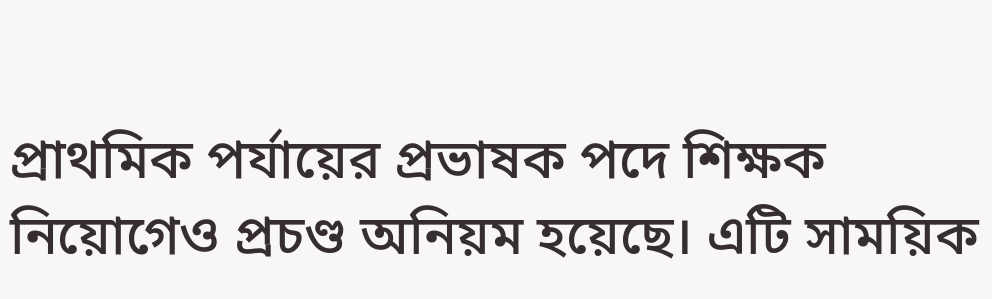প্রাথমিক পর্যায়ের প্রভাষক পদে শিক্ষক নিয়োগেও প্রচণ্ড অনিয়ম হয়েছে। এটি সাময়িক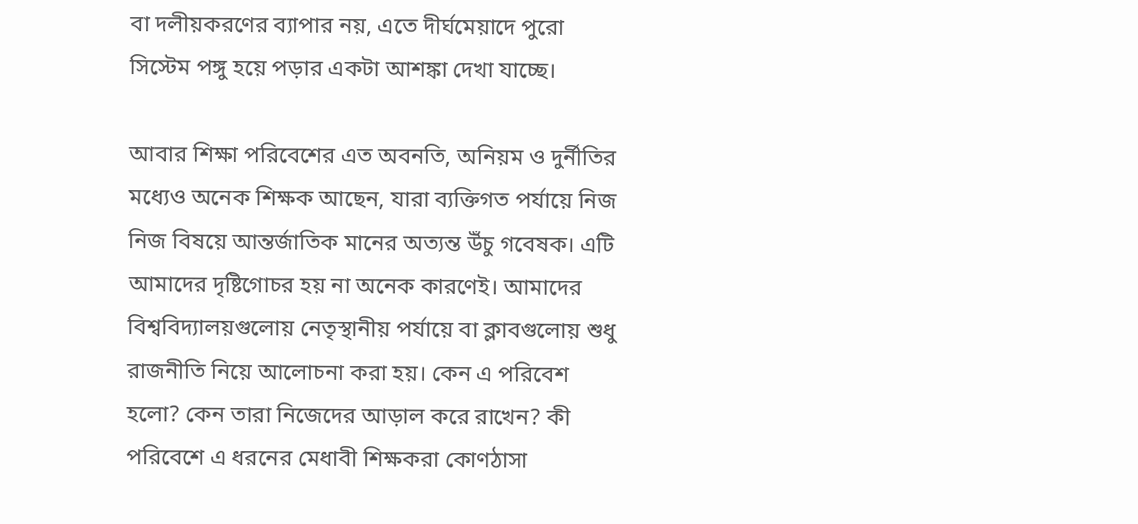বা দলীয়করণের ব্যাপার নয়, এতে দীর্ঘমেয়াদে পুরো সিস্টেম পঙ্গু হয়ে পড়ার একটা আশঙ্কা দেখা যাচ্ছে।

আবার শিক্ষা পরিবেশের এত অবনতি, অনিয়ম ও দুর্নীতির মধ্যেও অনেক শিক্ষক আছেন, যারা ব্যক্তিগত পর্যায়ে নিজ নিজ বিষয়ে আন্তর্জাতিক মানের অত্যন্ত উঁচু গবেষক। এটি আমাদের দৃষ্টিগোচর হয় না অনেক কারণেই। আমাদের বিশ্ববিদ্যালয়গুলোয় নেতৃস্থানীয় পর্যায়ে বা ক্লাবগুলোয় শুধু রাজনীতি নিয়ে আলোচনা করা হয়। কেন এ পরিবেশ হলো? কেন তারা নিজেদের আড়াল করে রাখেন? কী পরিবেশে এ ধরনের মেধাবী শিক্ষকরা কোণঠাসা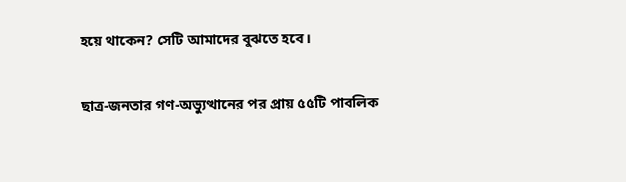হয়ে থাকেন? সেটি আমাদের বুঝতে হবে।

ছাত্র-জনতার গণ-অভ্যুত্থানের পর প্রায় ৫৫টি পাবলিক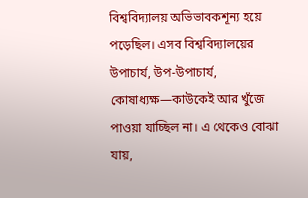বিশ্ববিদ্যালয় অভিভাবকশূন্য হয়ে পড়েছিল। এসব বিশ্ববিদ্যালয়ের উপাচার্য, উপ-উপাচার্য, কোষাধ্যক্ষ—কাউকেই আর খুঁজে পাওয়া যাচ্ছিল না। এ থেকেও বোঝা যায়,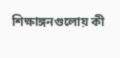শিক্ষাঙ্গনগুলোয় কী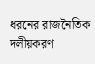ধরনের রাজনৈতিক দলীয়করণ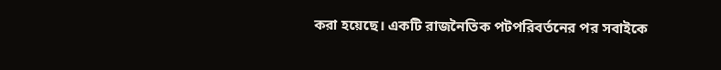করা হয়েছে। একটি রাজনৈতিক পটপরিবর্তনের পর সবাইকে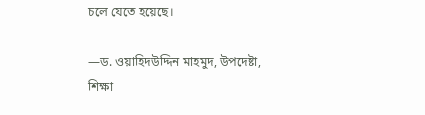চলে যেতে হয়েছে।

—ড. ওয়াহিদউদ্দিন মাহমুদ, উপদেষ্টা, শিক্ষা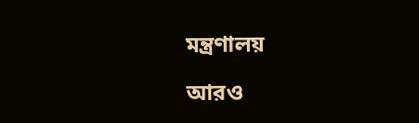মন্ত্রণালয়

আরও